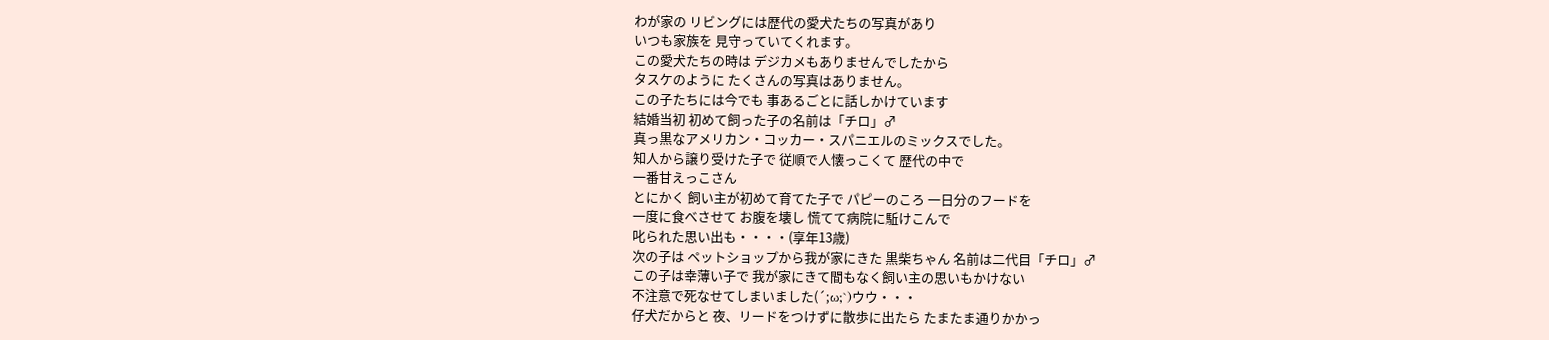わが家の リビングには歴代の愛犬たちの写真があり
いつも家族を 見守っていてくれます。
この愛犬たちの時は デジカメもありませんでしたから
タスケのように たくさんの写真はありません。
この子たちには今でも 事あるごとに話しかけています
結婚当初 初めて飼った子の名前は「チロ」♂
真っ黒なアメリカン・コッカー・スパニエルのミックスでした。
知人から譲り受けた子で 従順で人懐っこくて 歴代の中で
一番甘えっこさん
とにかく 飼い主が初めて育てた子で パピーのころ 一日分のフードを
一度に食べさせて お腹を壊し 慌てて病院に駈けこんで
叱られた思い出も・・・・(享年13歳)
次の子は ペットショップから我が家にきた 黒柴ちゃん 名前は二代目「チロ」♂
この子は幸薄い子で 我が家にきて間もなく飼い主の思いもかけない
不注意で死なせてしまいました(´;ω;`)ウウ・・・
仔犬だからと 夜、リードをつけずに散歩に出たら たまたま通りかかっ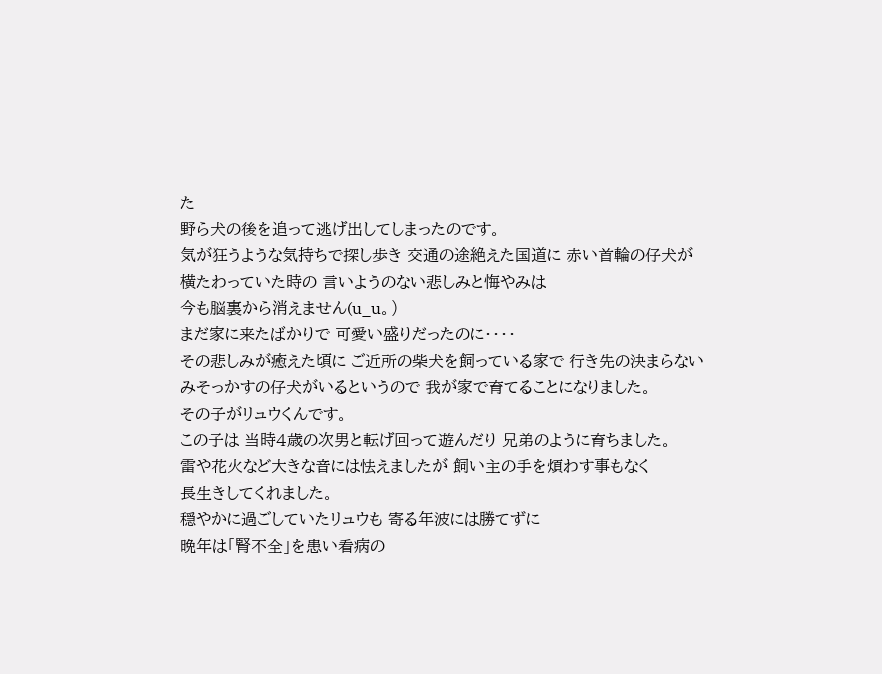た
野ら犬の後を追って逃げ出してしまったのです。
気が狂うような気持ちで探し歩き 交通の途絶えた国道に 赤い首輪の仔犬が
横たわっていた時の 言いようのない悲しみと悔やみは
今も脳裏から消えません(u_u。)
まだ家に来たばかりで 可愛い盛りだったのに・・・・
その悲しみが癒えた頃に ご近所の柴犬を飼っている家で 行き先の決まらない
みそっかすの仔犬がいるというので 我が家で育てることになりました。
その子がリュウくんです。
この子は 当時4歳の次男と転げ回って遊んだり 兄弟のように育ちました。
雷や花火など大きな音には怯えましたが 飼い主の手を煩わす事もなく
長生きしてくれました。
穏やかに過ごしていたリュウも 寄る年波には勝てずに
晩年は「腎不全」を患い看病の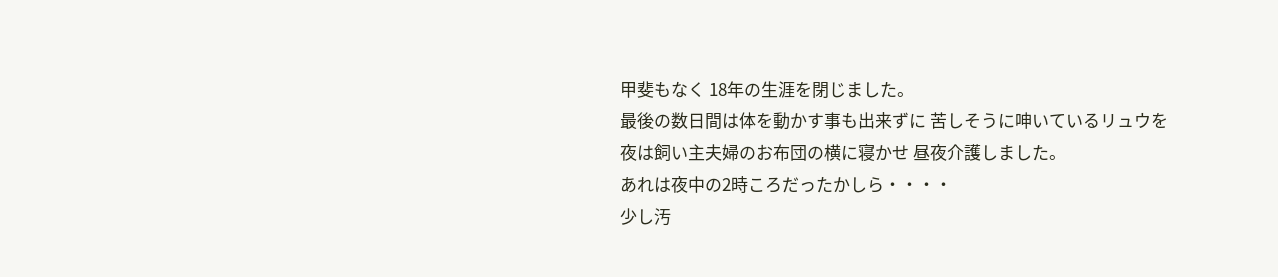甲斐もなく 18年の生涯を閉じました。
最後の数日間は体を動かす事も出来ずに 苦しそうに呻いているリュウを
夜は飼い主夫婦のお布団の横に寝かせ 昼夜介護しました。
あれは夜中の2時ころだったかしら・・・・
少し汚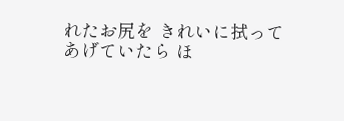れたお尻を きれいに拭ってあげていたら ほ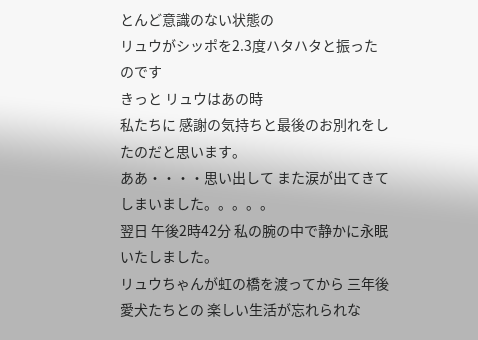とんど意識のない状態の
リュウがシッポを2.3度ハタハタと振ったのです
きっと リュウはあの時
私たちに 感謝の気持ちと最後のお別れをしたのだと思います。
ああ・・・・思い出して また涙が出てきてしまいました。。。。。
翌日 午後2時42分 私の腕の中で静かに永眠いたしました。
リュウちゃんが虹の橋を渡ってから 三年後
愛犬たちとの 楽しい生活が忘れられな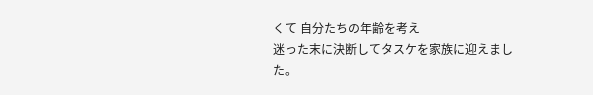くて 自分たちの年齢を考え
迷った末に決断してタスケを家族に迎えました。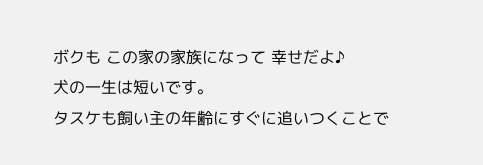ボクも この家の家族になって 幸せだよ♪
犬の一生は短いです。
タスケも飼い主の年齢にすぐに追いつくことで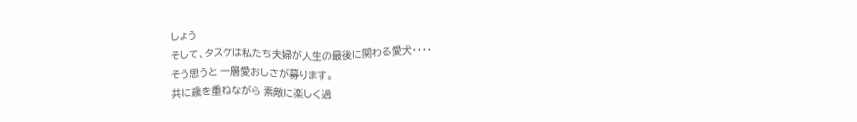しょう
そして、タスケは私たち夫婦が人生の最後に関わる愛犬・・・・
そう思うと 一層愛おしさが募ります。
共に歳を重ねながら 素敵に楽しく過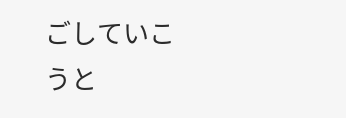ごしていこうと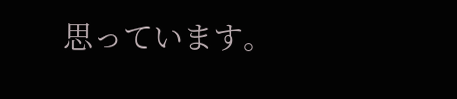思っています。